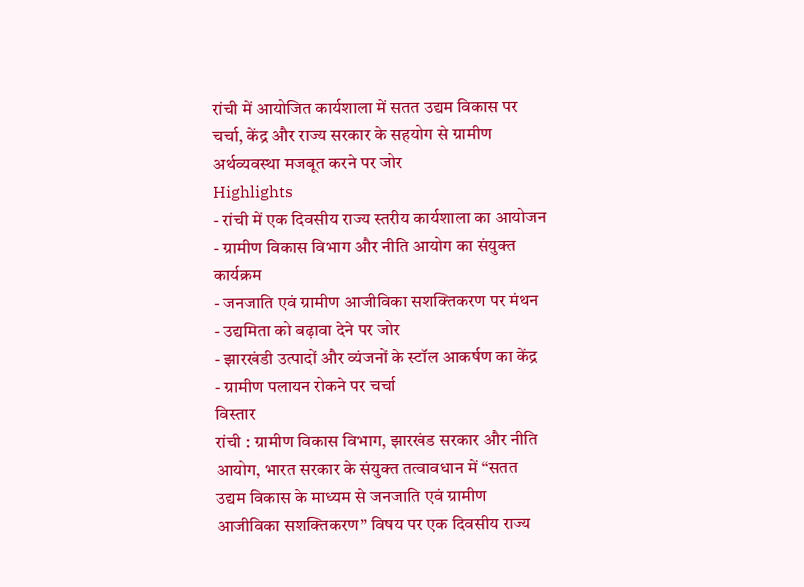रांची में आयोजित कार्यशाला में सतत उद्यम विकास पर चर्चा, केंद्र और राज्य सरकार के सहयोग से ग्रामीण अर्थव्यवस्था मजबूत करने पर जोर
Highlights
- रांची में एक दिवसीय राज्य स्तरीय कार्यशाला का आयोजन
- ग्रामीण विकास विभाग और नीति आयोग का संयुक्त कार्यक्रम
- जनजाति एवं ग्रामीण आजीविका सशक्तिकरण पर मंथन
- उद्यमिता को बढ़ावा देने पर जोर
- झारखंडी उत्पादों और व्यंजनों के स्टॉल आकर्षण का केंद्र
- ग्रामीण पलायन रोकने पर चर्चा
विस्तार
रांची : ग्रामीण विकास विभाग, झारखंड सरकार और नीति आयोग, भारत सरकार के संयुक्त तत्वावधान में “सतत उद्यम विकास के माध्यम से जनजाति एवं ग्रामीण आजीविका सशक्तिकरण” विषय पर एक दिवसीय राज्य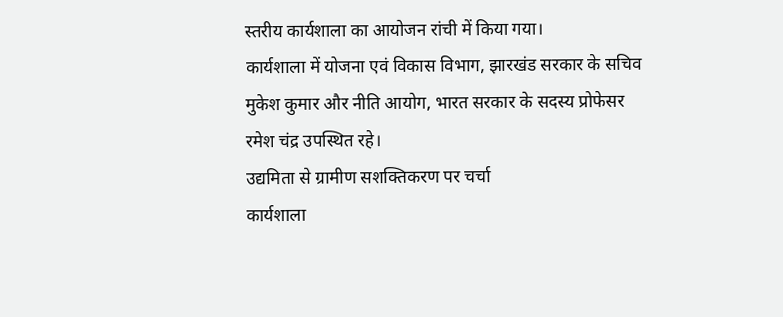स्तरीय कार्यशाला का आयोजन रांची में किया गया।
कार्यशाला में योजना एवं विकास विभाग, झारखंड सरकार के सचिव मुकेश कुमार और नीति आयोग, भारत सरकार के सदस्य प्रोफेसर रमेश चंद्र उपस्थित रहे।
उद्यमिता से ग्रामीण सशक्तिकरण पर चर्चा
कार्यशाला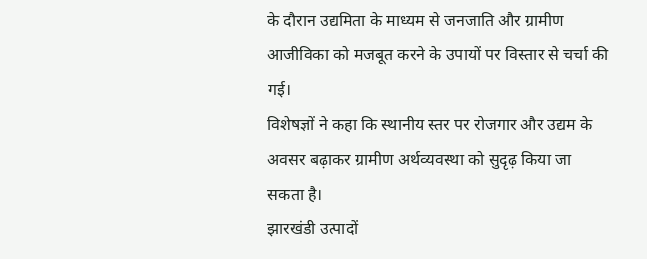के दौरान उद्यमिता के माध्यम से जनजाति और ग्रामीण आजीविका को मजबूत करने के उपायों पर विस्तार से चर्चा की गई।
विशेषज्ञों ने कहा कि स्थानीय स्तर पर रोजगार और उद्यम के अवसर बढ़ाकर ग्रामीण अर्थव्यवस्था को सुदृढ़ किया जा सकता है।
झारखंडी उत्पादों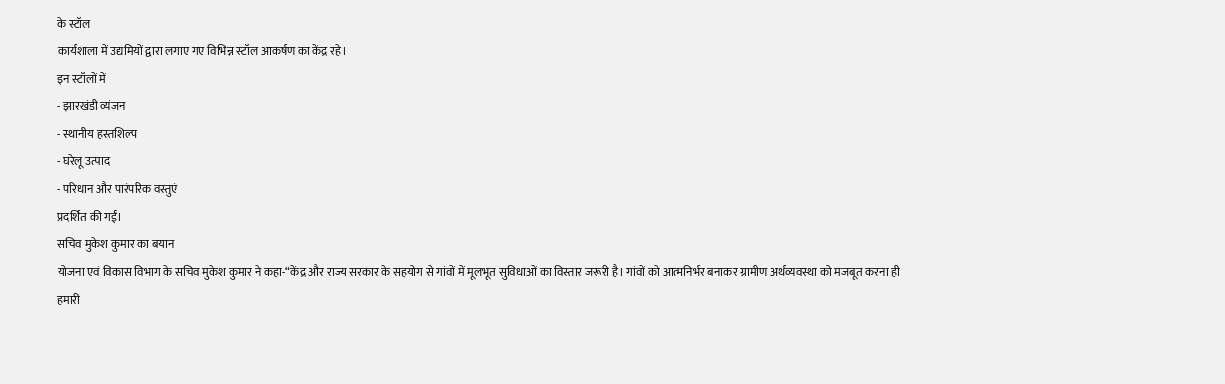के स्टॉल
कार्यशाला में उद्यमियों द्वारा लगाए गए विभिन्न स्टॉल आकर्षण का केंद्र रहे।
इन स्टॉलों में
- झारखंडी व्यंजन
- स्थानीय हस्तशिल्प
- घरेलू उत्पाद
- परिधान और पारंपरिक वस्तुएं
प्रदर्शित की गईं।
सचिव मुकेश कुमार का बयान
योजना एवं विकास विभाग के सचिव मुकेश कुमार ने कहा-“केंद्र और राज्य सरकार के सहयोग से गांवों में मूलभूत सुविधाओं का विस्तार जरूरी है। गांवों को आत्मनिर्भर बनाकर ग्रामीण अर्थव्यवस्था को मजबूत करना ही हमारी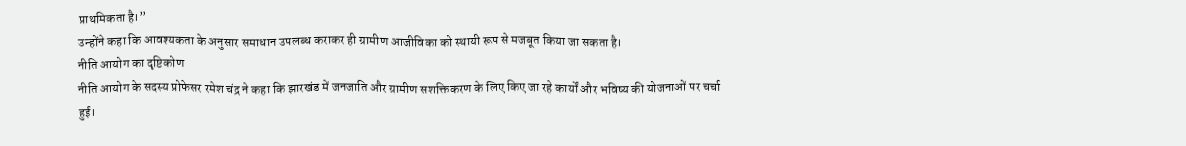प्राथमिकता है।”
उन्होंने कहा कि आवश्यकता के अनुसार समाधान उपलब्ध कराकर ही ग्रामीण आजीविका को स्थायी रूप से मजबूत किया जा सकता है।
नीति आयोग का दृष्टिकोण
नीति आयोग के सदस्य प्रोफेसर रमेश चंद्र ने कहा कि झारखंड में जनजाति और ग्रामीण सशक्तिकरण के लिए किए जा रहे कार्यों और भविष्य की योजनाओं पर चर्चा हुई।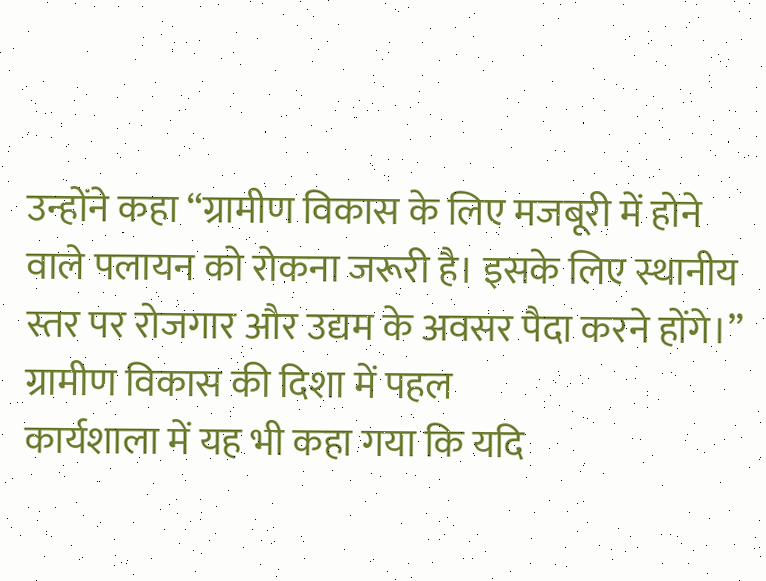उन्होंने कहा “ग्रामीण विकास के लिए मजबूरी में होने वाले पलायन को रोकना जरूरी है। इसके लिए स्थानीय स्तर पर रोजगार और उद्यम के अवसर पैदा करने होंगे।”
ग्रामीण विकास की दिशा में पहल
कार्यशाला में यह भी कहा गया कि यदि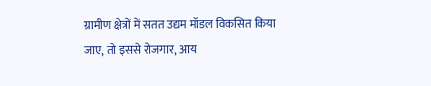ग्रामीण क्षेत्रों में सतत उद्यम मॉडल विकसित किया जाए, तो इससे रोजगार, आय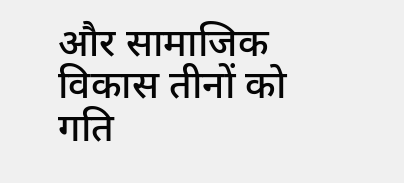और सामाजिक विकास तीनों को गति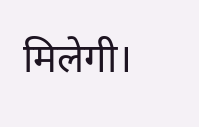मिलेगी।